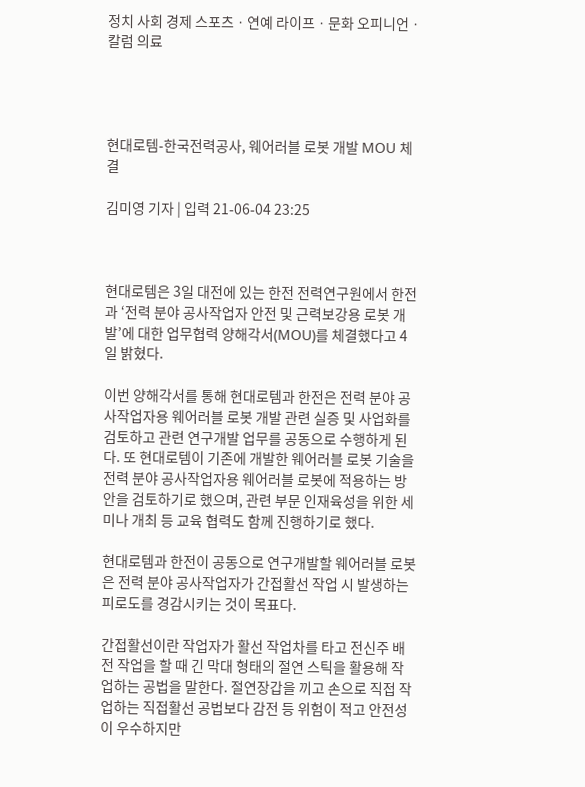정치 사회 경제 스포츠ㆍ연예 라이프ㆍ문화 오피니언ㆍ칼럼 의료




현대로템-한국전력공사, 웨어러블 로봇 개발 MOU 체결

김미영 기자 | 입력 21-06-04 23:25



현대로템은 3일 대전에 있는 한전 전력연구원에서 한전과 ‘전력 분야 공사작업자 안전 및 근력보강용 로봇 개발’에 대한 업무협력 양해각서(MOU)를 체결했다고 4일 밝혔다.

이번 양해각서를 통해 현대로템과 한전은 전력 분야 공사작업자용 웨어러블 로봇 개발 관련 실증 및 사업화를 검토하고 관련 연구개발 업무를 공동으로 수행하게 된다. 또 현대로템이 기존에 개발한 웨어러블 로봇 기술을 전력 분야 공사작업자용 웨어러블 로봇에 적용하는 방안을 검토하기로 했으며, 관련 부문 인재육성을 위한 세미나 개최 등 교육 협력도 함께 진행하기로 했다.

현대로템과 한전이 공동으로 연구개발할 웨어러블 로봇은 전력 분야 공사작업자가 간접활선 작업 시 발생하는 피로도를 경감시키는 것이 목표다.

간접활선이란 작업자가 활선 작업차를 타고 전신주 배전 작업을 할 때 긴 막대 형태의 절연 스틱을 활용해 작업하는 공법을 말한다. 절연장갑을 끼고 손으로 직접 작업하는 직접활선 공법보다 감전 등 위험이 적고 안전성이 우수하지만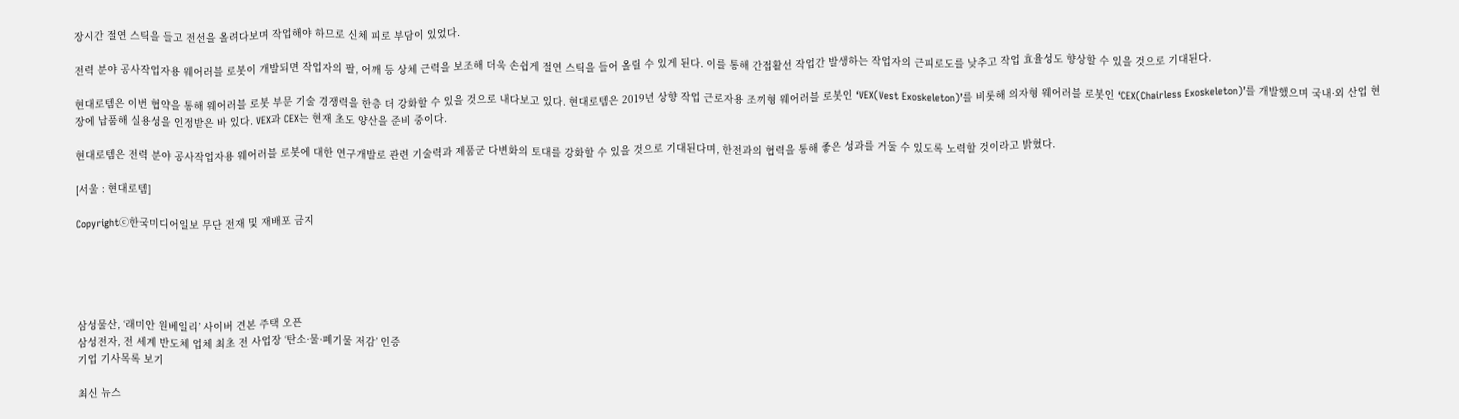장시간 절연 스틱을 들고 전선을 올려다보며 작업해야 하므로 신체 피로 부담이 있었다.

전력 분야 공사작업자용 웨어러블 로봇이 개발되면 작업자의 팔, 어깨 등 상체 근력을 보조해 더욱 손쉽게 절연 스틱을 들어 올릴 수 있게 된다. 이를 통해 간접활선 작업간 발생하는 작업자의 근피로도를 낮추고 작업 효율성도 향상할 수 있을 것으로 기대된다.

현대로템은 이번 협약을 통해 웨어러블 로봇 부문 기술 경쟁력을 한층 더 강화할 수 있을 것으로 내다보고 있다. 현대로템은 2019년 상향 작업 근로자용 조끼형 웨어러블 로봇인 ‘VEX(Vest Exoskeleton)’를 비롯해 의자형 웨어러블 로봇인 ‘CEX(Chairless Exoskeleton)’를 개발했으며 국내·외 산업 현장에 납품해 실용성을 인정받은 바 있다. VEX과 CEX는 현재 초도 양산을 준비 중이다.

현대로템은 전력 분야 공사작업자용 웨어러블 로봇에 대한 연구개발로 관련 기술력과 제품군 다변화의 토대를 강화할 수 있을 것으로 기대된다며, 한전과의 협력을 통해 좋은 성과를 거둘 수 있도록 노력할 것이라고 밝혔다.

[서울 : 현대로템]

Copyrightⓒ한국미디어일보 무단 전재 및 재배포 금지





삼성물산, ‘래미안 원베일리’ 사이버 견본 주택 오픈
삼성전자, 전 세계 반도체 업체 최초 전 사업장 ‘탄소·물·폐기물 저감’ 인증
기업 기사목록 보기

최신 뉴스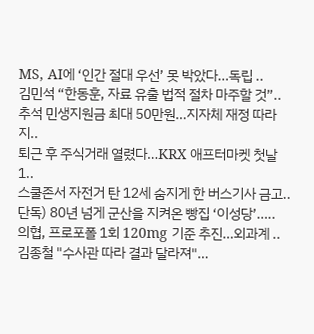MS, AI에 ‘인간 절대 우선’ 못 박았다…독립 ..
김민석 “한동훈, 자료 유출 법적 절차 마주할 것”..
추석 민생지원금 최대 50만원…지자체 재정 따라 지..
퇴근 후 주식거래 열렸다…KRX 애프터마켓 첫날 1..
스쿨존서 자전거 탄 12세 숨지게 한 버스기사 금고..
단독) 80년 넘게 군산을 지켜온 빵집 ‘이성당’…..
의협, 프로포폴 1회 120mg 기준 추진…외과계 ..
김종철 "수사관 따라 결과 달라져"…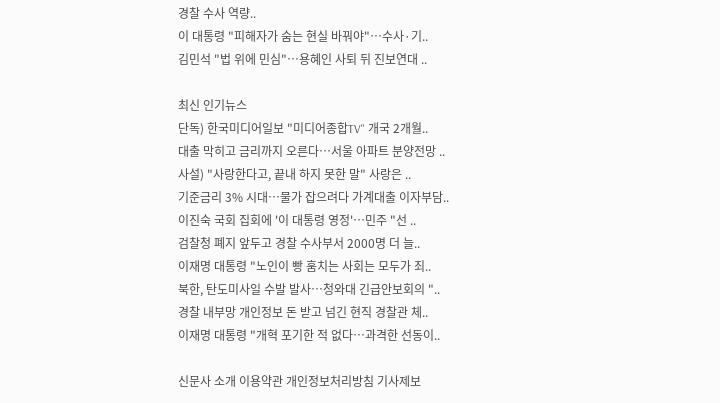경찰 수사 역량..
이 대통령 "피해자가 숨는 현실 바꿔야"…수사·기..
김민석 "법 위에 민심"…용혜인 사퇴 뒤 진보연대 ..

최신 인기뉴스
단독) 한국미디어일보 "미디어종합TV" 개국 2개월..
대출 막히고 금리까지 오른다…서울 아파트 분양전망 ..
사설) "사랑한다고, 끝내 하지 못한 말" 사랑은 ..
기준금리 3% 시대…물가 잡으려다 가계대출 이자부담..
이진숙 국회 집회에 '이 대통령 영정'…민주 "선 ..
검찰청 폐지 앞두고 경찰 수사부서 2000명 더 늘..
이재명 대통령 "노인이 빵 훔치는 사회는 모두가 죄..
북한, 탄도미사일 수발 발사…청와대 긴급안보회의 "..
경찰 내부망 개인정보 돈 받고 넘긴 현직 경찰관 체..
이재명 대통령 "개혁 포기한 적 없다…과격한 선동이..

신문사 소개 이용약관 개인정보처리방침 기사제보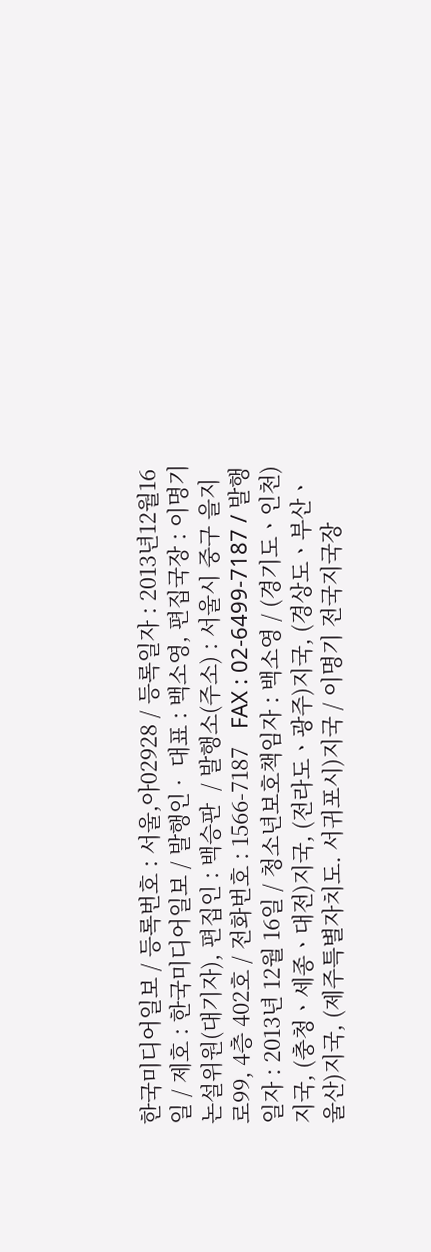한국미디어일보 / 등록번호 : 서울,아02928 / 등록일자 : 2013년12월16일 / 제호 : 한국미디어일보 / 발행인 ·  대표 : 백소영, 편집국장 : 이명기 논설위원(대기자), 편집인 : 백승판  / 발행소(주소) : 서울시 중구 을지로99, 4층 402호 / 전화번호 : 1566-7187   FAX : 02-6499-7187 / 발행일자 : 2013년 12월 16일 / 청소년보호책임자 : 백소영 / (경기도ㆍ인천)지국, (충청ㆍ세종ㆍ대전)지국, (전라도ㆍ광주)지국, (경상도ㆍ부산ㆍ울산)지국, (제주특별자치도. 서귀포시)지국 / 이명기 전국지국장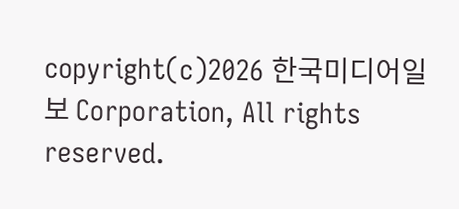copyright(c)2026 한국미디어일보 Corporation, All rights reserved.